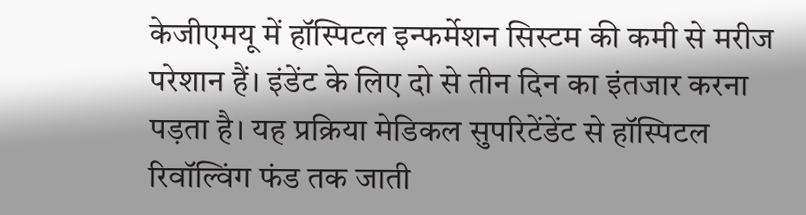केजीएमयू में हॉस्पिटल इन्फर्मेशन सिस्टम की कमी से मरीज परेशान हैं। इंडेंट के लिए दो से तीन दिन का इंतजार करना पड़ता है। यह प्रक्रिया मेडिकल सुपरिटेंडेंट से हॉस्पिटल रिवॉल्विंग फंड तक जाती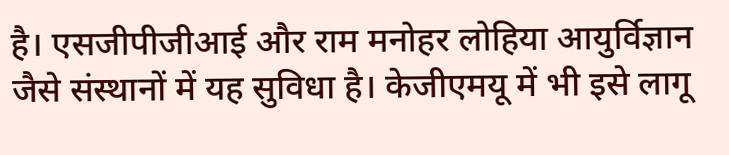है। एसजीपीजीआई और राम मनोहर लोहिया आयुर्विज्ञान जैसे संस्थानों में यह सुविधा है। केजीएमयू में भी इसे लागू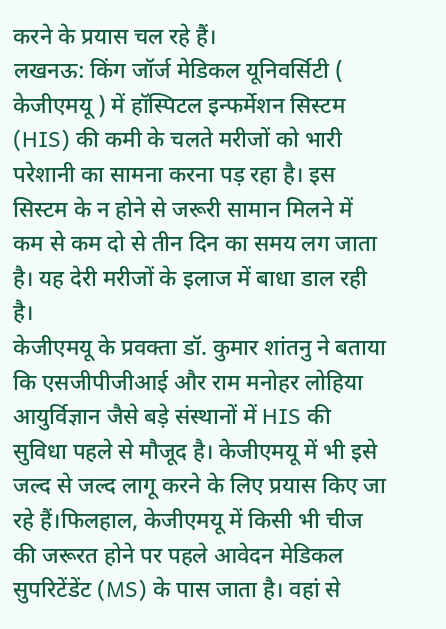करने के प्रयास चल रहे हैं।
लखनऊ: किंग जॉर्ज मेडिकल यूनिवर्सिटी ( केजीएमयू ) में हॉस्पिटल इन्फर्मेशन सिस्टम (HIS) की कमी के चलते मरीजों को भारी परेशानी का सामना करना पड़ रहा है। इस सिस्टम के न होने से जरूरी सामान मिलने में कम से कम दो से तीन दिन का समय लग जाता है। यह देरी मरीजों के इलाज में बाधा डाल रही है।
केजीएमयू के प्रवक्ता डॉ. कुमार शांतनु ने बताया कि एसजीपीजीआई और राम मनोहर लोहिया आयुर्विज्ञान जैसे बड़े संस्थानों में HIS की सुविधा पहले से मौजूद है। केजीएमयू में भी इसे जल्द से जल्द लागू करने के लिए प्रयास किए जा रहे हैं।फिलहाल, केजीएमयू में किसी भी चीज की जरूरत होने पर पहले आवेदन मेडिकल सुपरिटेंडेंट (MS) के पास जाता है। वहां से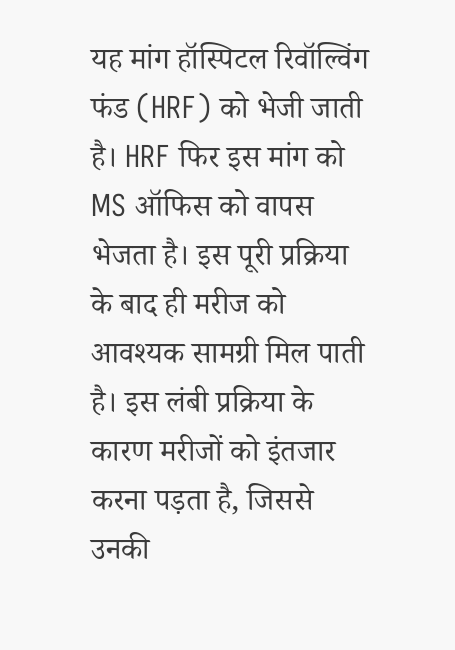यह मांग हॉस्पिटल रिवॉल्विंग फंड (HRF) को भेजी जाती है। HRF फिर इस मांग को MS ऑफिस को वापस भेजता है। इस पूरी प्रक्रिया के बाद ही मरीज को आवश्यक सामग्री मिल पाती है। इस लंबी प्रक्रिया के कारण मरीजों को इंतजार करना पड़ता है, जिससे उनकी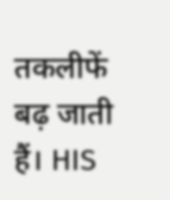तकलीफें बढ़ जाती हैं। HIS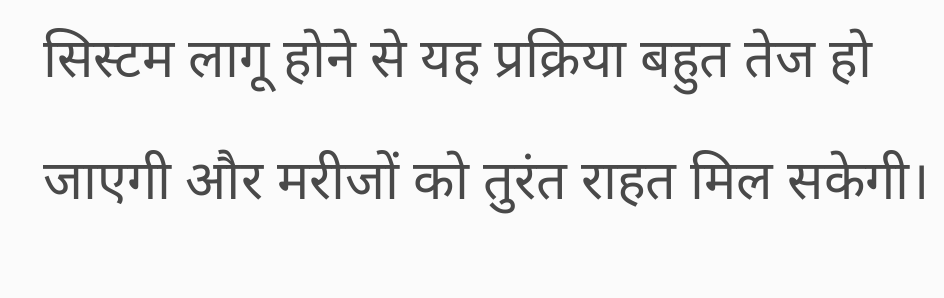सिस्टम लागू होने से यह प्रक्रिया बहुत तेज हो जाएगी और मरीजों को तुरंत राहत मिल सकेगी।